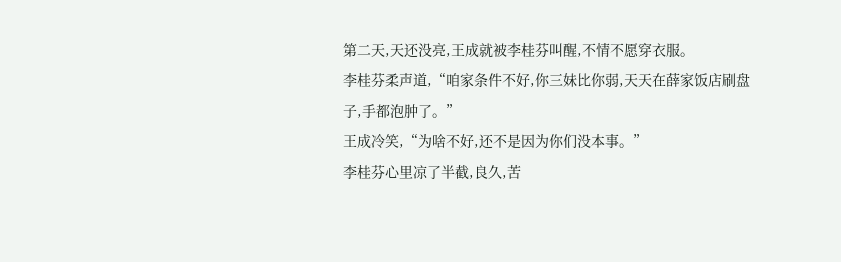第二天,天还没亮,王成就被李桂芬叫醒,不情不愿穿衣服。
李桂芬柔声道,“咱家条件不好,你三妹比你弱,天天在薛家饭店刷盘子,手都泡肿了。”
王成冷笑,“为啥不好,还不是因为你们没本事。”
李桂芬心里凉了半截,良久,苦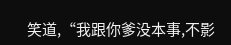笑道,“我跟你爹没本事,不影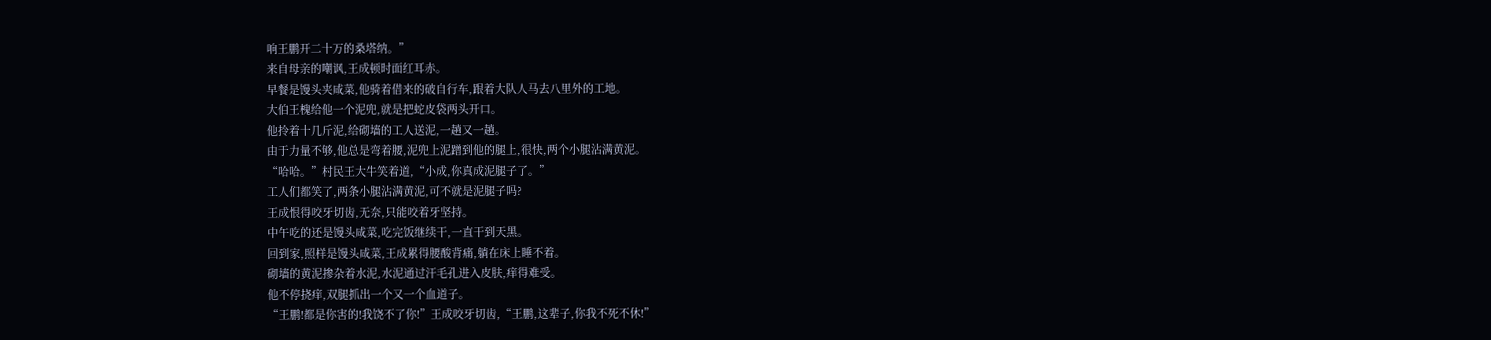响王鹏开二十万的桑塔纳。”
来自母亲的嘲讽,王成顿时面红耳赤。
早餐是馒头夹咸菜,他骑着借来的破自行车,跟着大队人马去八里外的工地。
大伯王槐给他一个泥兜,就是把蛇皮袋两头开口。
他拎着十几斤泥,给砌墙的工人送泥,一趟又一趟。
由于力量不够,他总是弯着腰,泥兜上泥蹭到他的腿上,很快,两个小腿沾满黄泥。
“哈哈。”村民王大牛笑着道,“小成,你真成泥腿子了。”
工人们都笑了,两条小腿沾满黄泥,可不就是泥腿子吗?
王成恨得咬牙切齿,无奈,只能咬着牙坚持。
中午吃的还是馒头咸菜,吃完饭继续干,一直干到天黑。
回到家,照样是馒头咸菜,王成累得腰酸背痛,躺在床上睡不着。
砌墙的黄泥掺杂着水泥,水泥通过汗毛孔进入皮肤,痒得难受。
他不停挠痒,双腿抓出一个又一个血道子。
“王鹏!都是你害的!我饶不了你!”王成咬牙切齿,“王鹏,这辈子,你我不死不休!”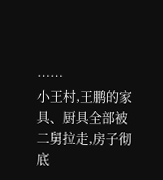……
小王村,王鹏的家具、厨具全部被二舅拉走,房子彻底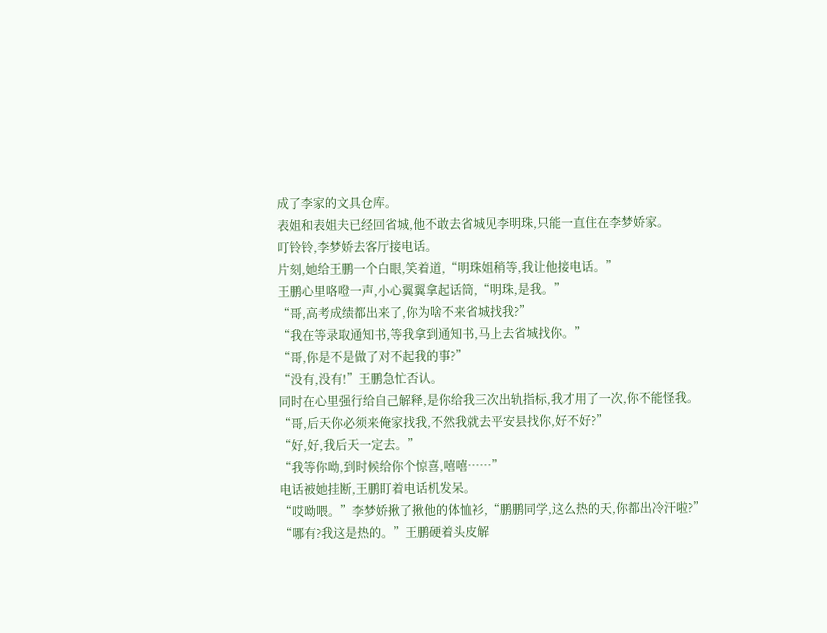成了李家的文具仓库。
表姐和表姐夫已经回省城,他不敢去省城见李明珠,只能一直住在李梦娇家。
叮铃铃,李梦娇去客厅接电话。
片刻,她给王鹏一个白眼,笑着道,“明珠姐稍等,我让他接电话。”
王鹏心里咯噔一声,小心翼翼拿起话筒,“明珠,是我。”
“哥,高考成绩都出来了,你为啥不来省城找我?”
“我在等录取通知书,等我拿到通知书,马上去省城找你。”
“哥,你是不是做了对不起我的事?”
“没有,没有!”王鹏急忙否认。
同时在心里强行给自己解释,是你给我三次出轨指标,我才用了一次,你不能怪我。
“哥,后天你必须来俺家找我,不然我就去平安县找你,好不好?”
“好,好,我后天一定去。”
“我等你呦,到时候给你个惊喜,嘻嘻……”
电话被她挂断,王鹏盯着电话机发呆。
“哎呦喂。”李梦娇揪了揪他的体恤衫,“鹏鹏同学,这么热的天,你都出冷汗啦?”
“哪有?我这是热的。”王鹏硬着头皮解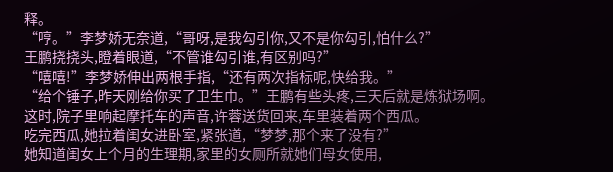释。
“哼。”李梦娇无奈道,“哥呀,是我勾引你,又不是你勾引,怕什么?”
王鹏挠挠头,瞪着眼道,“不管谁勾引谁,有区别吗?”
“嘻嘻!”李梦娇伸出两根手指,“还有两次指标呢,快给我。”
“给个锤子,昨天刚给你买了卫生巾。”王鹏有些头疼,三天后就是炼狱场啊。
这时,院子里响起摩托车的声音,许蓉送货回来,车里装着两个西瓜。
吃完西瓜,她拉着闺女进卧室,紧张道,“梦梦,那个来了没有?”
她知道闺女上个月的生理期,家里的女厕所就她们母女使用,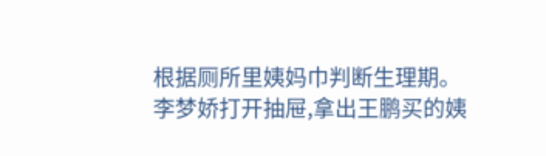根据厕所里姨妈巾判断生理期。
李梦娇打开抽屉,拿出王鹏买的姨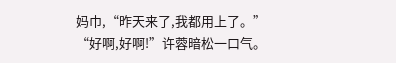妈巾,“昨天来了,我都用上了。”
“好啊,好啊!”许蓉暗松一口气。